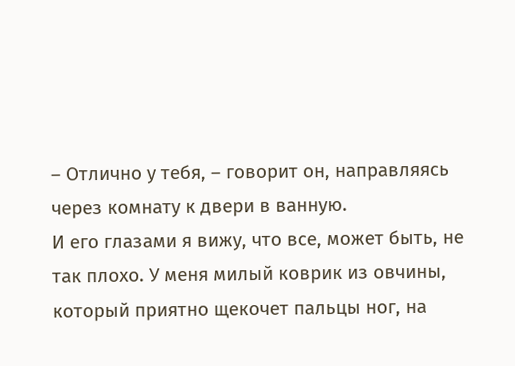– Отлично у тебя, – говорит он, направляясь через комнату к двери в ванную.
И его глазами я вижу, что все, может быть, не так плохо. У меня милый коврик из овчины, который приятно щекочет пальцы ног, на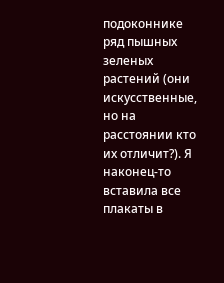подоконнике ряд пышных зеленых растений (они искусственные, но на расстоянии кто их отличит?). Я наконец-то вставила все плакаты в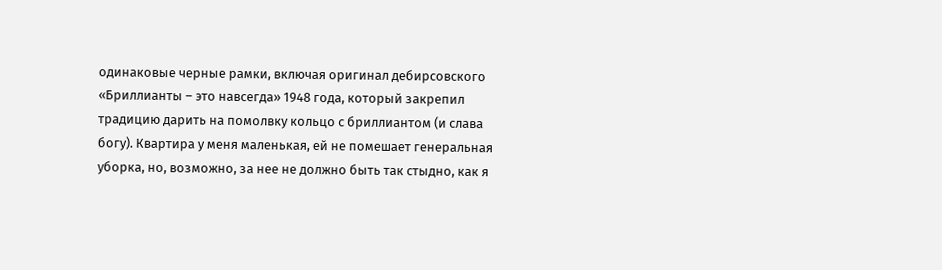одинаковые черные рамки, включая оригинал дебирсовского «Бриллианты – это навсегда» 1948 года, который закрепил традицию дарить на помолвку кольцо с бриллиантом (и слава богу). Квартира у меня маленькая, ей не помешает генеральная уборка, но, возможно, за нее не должно быть так стыдно, как я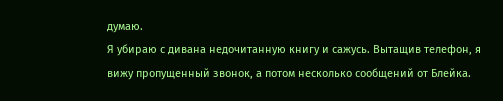думаю.
Я убираю с дивана недочитанную книгу и сажусь. Вытащив телефон, я вижу пропущенный звонок, а потом несколько сообщений от Блейка.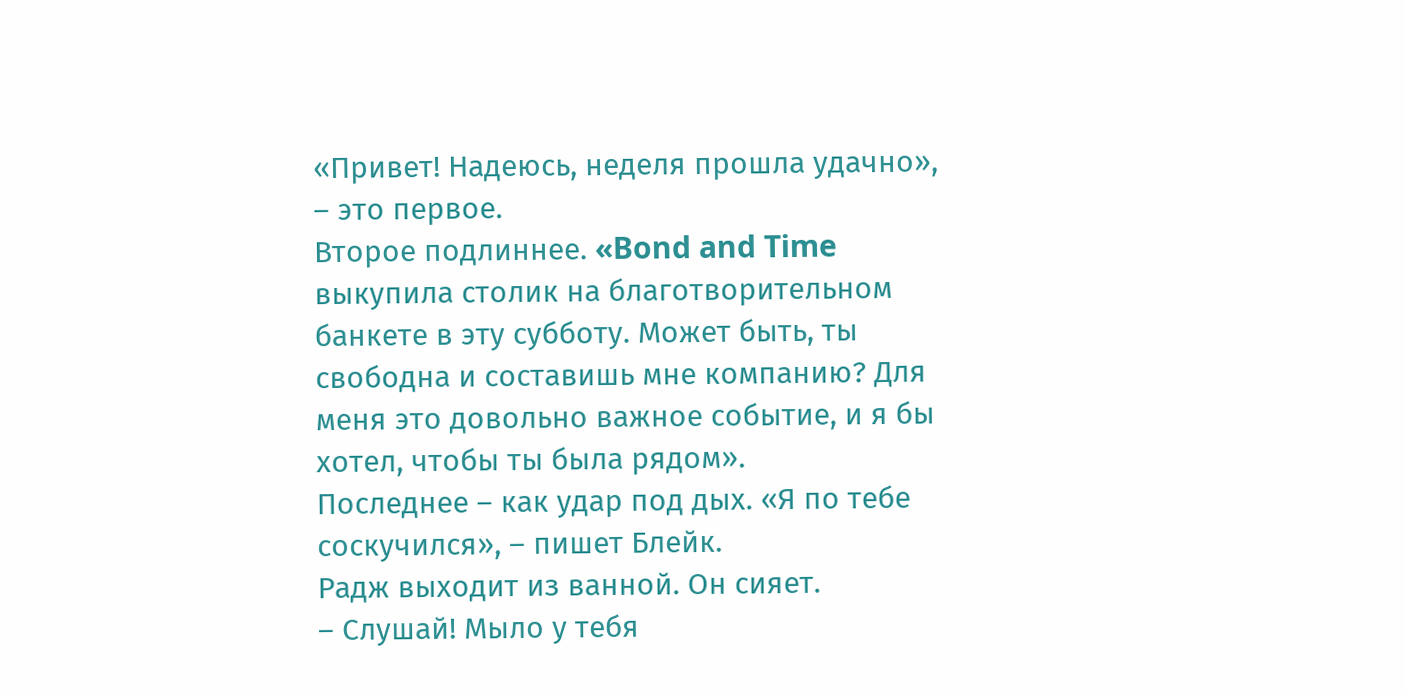«Привет! Надеюсь, неделя прошла удачно», – это первое.
Второе подлиннее. «Bond and Time выкупила столик на благотворительном банкете в эту субботу. Может быть, ты свободна и составишь мне компанию? Для меня это довольно важное событие, и я бы хотел, чтобы ты была рядом».
Последнее – как удар под дых. «Я по тебе соскучился», – пишет Блейк.
Радж выходит из ванной. Он сияет.
– Слушай! Мыло у тебя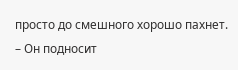просто до смешного хорошо пахнет. – Он подносит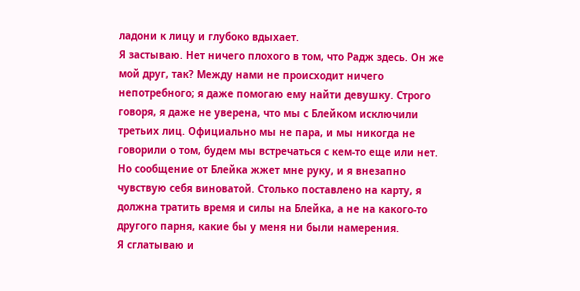ладони к лицу и глубоко вдыхает.
Я застываю. Нет ничего плохого в том, что Радж здесь. Он же мой друг, так? Между нами не происходит ничего непотребного; я даже помогаю ему найти девушку. Строго говоря, я даже не уверена, что мы с Блейком исключили третьих лиц. Официально мы не пара, и мы никогда не говорили о том, будем мы встречаться с кем-то еще или нет. Но сообщение от Блейка жжет мне руку, и я внезапно чувствую себя виноватой. Столько поставлено на карту, я должна тратить время и силы на Блейка, а не на какого-то другого парня, какие бы у меня ни были намерения.
Я сглатываю и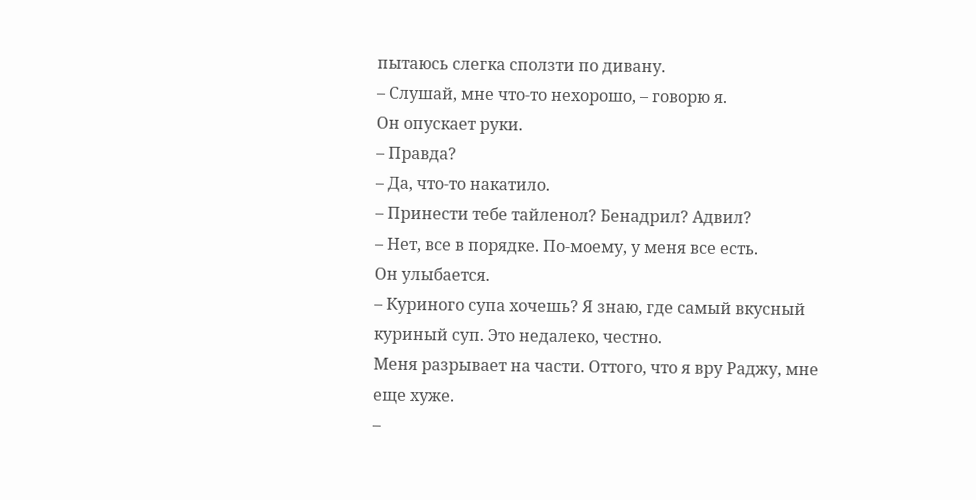пытаюсь слегка сползти по дивану.
– Слушай, мне что-то нехорошо, – говорю я.
Он опускает руки.
– Правда?
– Да, что-то накатило.
– Принести тебе тайленол? Бенадрил? Адвил?
– Нет, все в порядке. По-моему, у меня все есть.
Он улыбается.
– Куриного супа хочешь? Я знаю, где самый вкусный куриный суп. Это недалеко, честно.
Меня разрывает на части. Оттого, что я вру Раджу, мне еще хуже.
–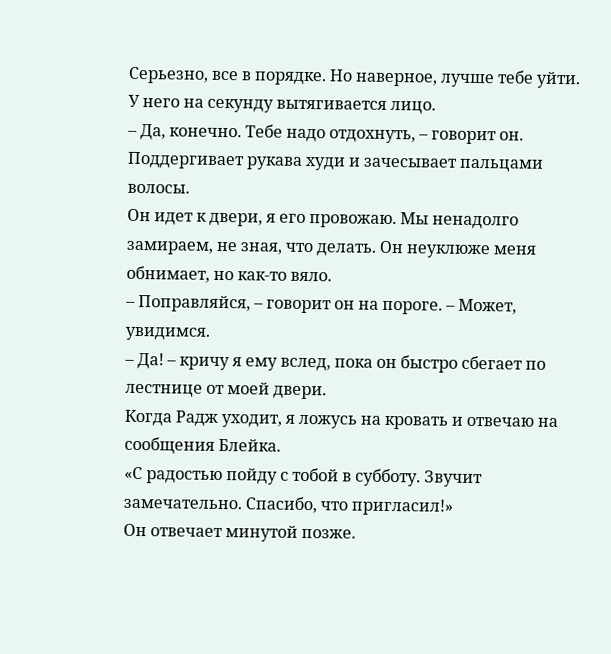Серьезно, все в порядке. Но наверное, лучше тебе уйти.
У него на секунду вытягивается лицо.
– Да, конечно. Тебе надо отдохнуть, – говорит он.
Поддергивает рукава худи и зачесывает пальцами волосы.
Он идет к двери, я его провожаю. Мы ненадолго замираем, не зная, что делать. Он неуклюже меня обнимает, но как-то вяло.
– Поправляйся, – говорит он на пороге. – Может, увидимся.
– Да! – кричу я ему вслед, пока он быстро сбегает по лестнице от моей двери.
Когда Радж уходит, я ложусь на кровать и отвечаю на сообщения Блейка.
«С радостью пойду с тобой в субботу. Звучит замечательно. Спасибо, что пригласил!»
Он отвечает минутой позже.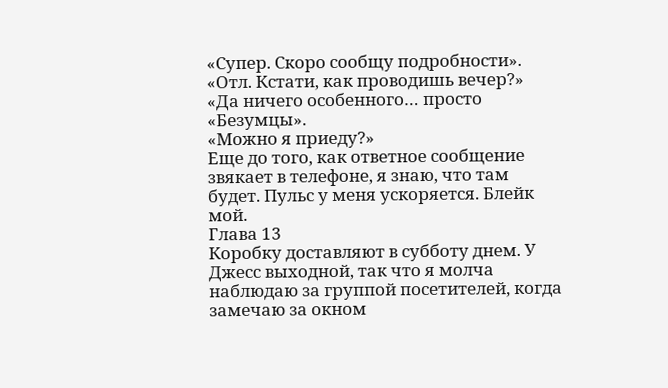«Супер. Скоро сообщу подробности».
«Отл. Кстати, как проводишь вечер?»
«Да ничего особенного… просто «Безумцы».
«Можно я приеду?»
Еще до того, как ответное сообщение звякает в телефоне, я знаю, что там будет. Пульс у меня ускоряется. Блейк мой.
Глава 13
Коробку доставляют в субботу днем. У Джесс выходной, так что я молча наблюдаю за группой посетителей, когда замечаю за окном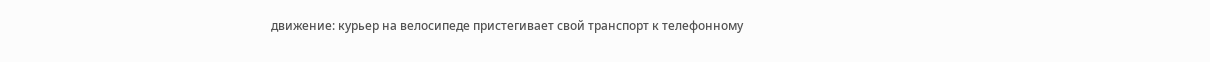движение: курьер на велосипеде пристегивает свой транспорт к телефонному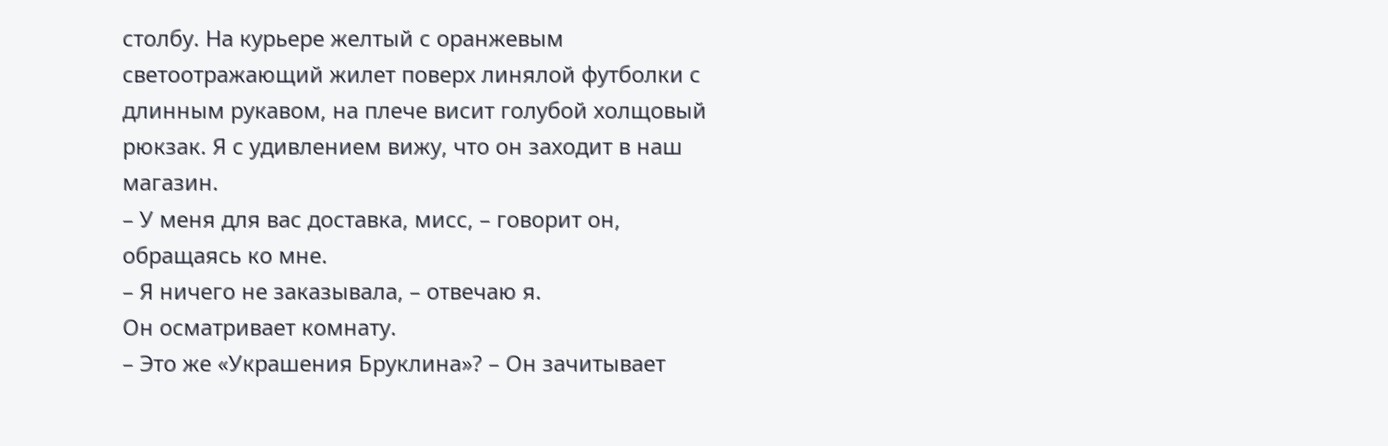столбу. На курьере желтый с оранжевым светоотражающий жилет поверх линялой футболки с длинным рукавом, на плече висит голубой холщовый рюкзак. Я с удивлением вижу, что он заходит в наш магазин.
– У меня для вас доставка, мисс, – говорит он, обращаясь ко мне.
– Я ничего не заказывала, – отвечаю я.
Он осматривает комнату.
– Это же «Украшения Бруклина»? – Он зачитывает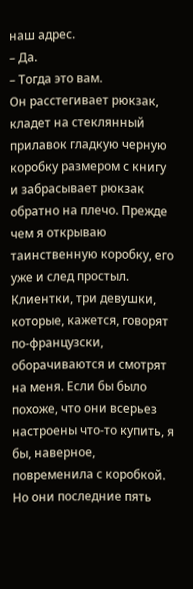наш адрес.
– Да.
– Тогда это вам.
Он расстегивает рюкзак, кладет на стеклянный прилавок гладкую черную коробку размером с книгу и забрасывает рюкзак обратно на плечо. Прежде чем я открываю таинственную коробку, его уже и след простыл. Клиентки, три девушки, которые, кажется, говорят по-французски, оборачиваются и смотрят на меня. Если бы было похоже, что они всерьез настроены что-то купить, я бы, наверное, повременила с коробкой. Но они последние пять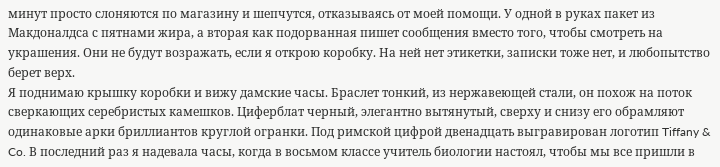минут просто слоняются по магазину и шепчутся, отказываясь от моей помощи. У одной в руках пакет из Макдоналдса с пятнами жира, а вторая как подорванная пишет сообщения вместо того, чтобы смотреть на украшения. Они не будут возражать, если я открою коробку. На ней нет этикетки, записки тоже нет, и любопытство берет верх.
Я поднимаю крышку коробки и вижу дамские часы. Браслет тонкий, из нержавеющей стали, он похож на поток сверкающих серебристых камешков. Циферблат черный, элегантно вытянутый, сверху и снизу его обрамляют одинаковые арки бриллиантов круглой огранки. Под римской цифрой двенадцать выгравирован логотип Tiffany & Co. В последний раз я надевала часы, когда в восьмом классе учитель биологии настоял, чтобы мы все пришли в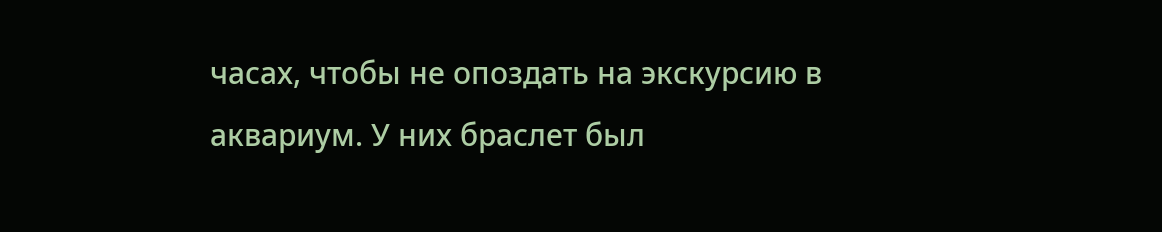часах, чтобы не опоздать на экскурсию в аквариум. У них браслет был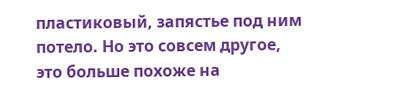пластиковый, запястье под ним потело. Но это совсем другое, это больше похоже на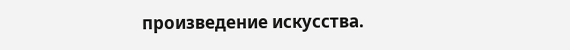произведение искусства.